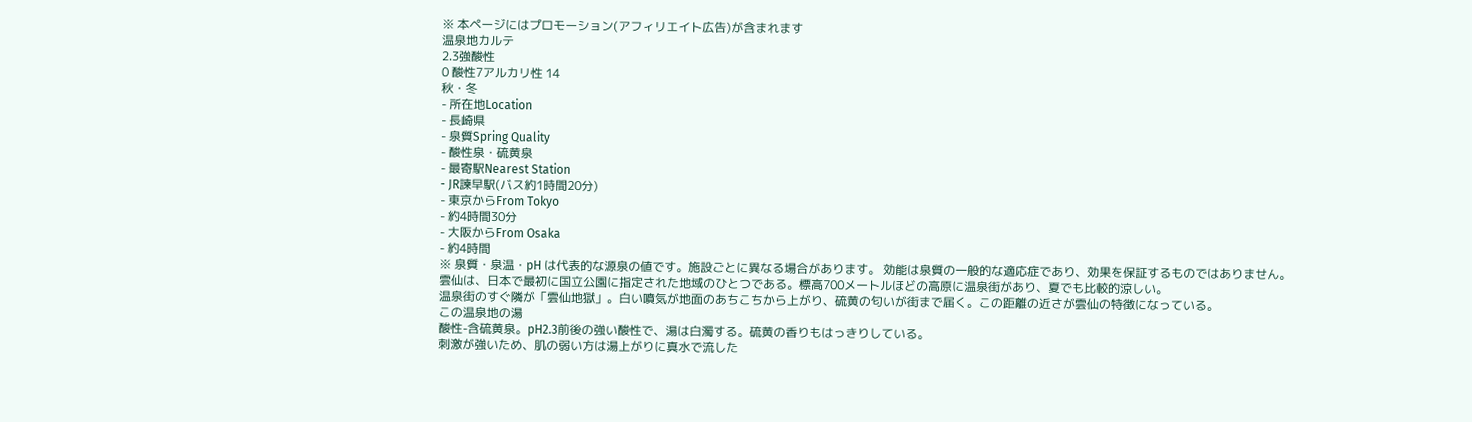※ 本ページにはプロモーション(アフィリエイト広告)が含まれます
温泉地カルテ
2.3強酸性
0 酸性7アルカリ性 14
秋・冬
- 所在地Location
- 長崎県
- 泉質Spring Quality
- 酸性泉・硫黄泉
- 最寄駅Nearest Station
- JR諫早駅(バス約1時間20分)
- 東京からFrom Tokyo
- 約4時間30分
- 大阪からFrom Osaka
- 約4時間
※ 泉質・泉温・pH は代表的な源泉の値です。施設ごとに異なる場合があります。 効能は泉質の一般的な適応症であり、効果を保証するものではありません。
雲仙は、日本で最初に国立公園に指定された地域のひとつである。標高700メートルほどの高原に温泉街があり、夏でも比較的涼しい。
温泉街のすぐ隣が「雲仙地獄」。白い噴気が地面のあちこちから上がり、硫黄の匂いが街まで届く。この距離の近さが雲仙の特徴になっている。
この温泉地の湯
酸性-含硫黄泉。pH2.3前後の強い酸性で、湯は白濁する。硫黄の香りもはっきりしている。
刺激が強いため、肌の弱い方は湯上がりに真水で流した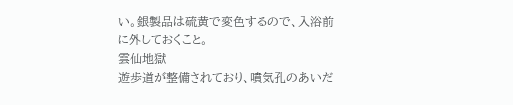い。銀製品は硫黄で変色するので、入浴前に外しておくこと。
雲仙地獄
遊歩道が整備されており、噴気孔のあいだ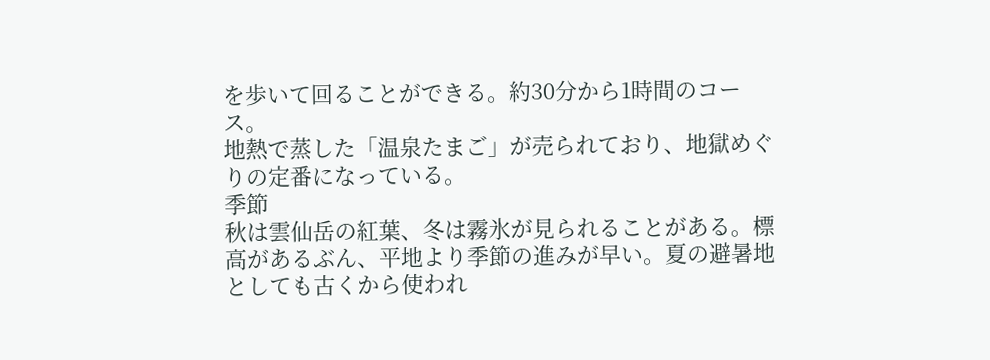を歩いて回ることができる。約30分から1時間のコース。
地熱で蒸した「温泉たまご」が売られており、地獄めぐりの定番になっている。
季節
秋は雲仙岳の紅葉、冬は霧氷が見られることがある。標高があるぶん、平地より季節の進みが早い。夏の避暑地としても古くから使われ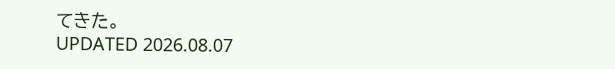てきた。
UPDATED 2026.08.07